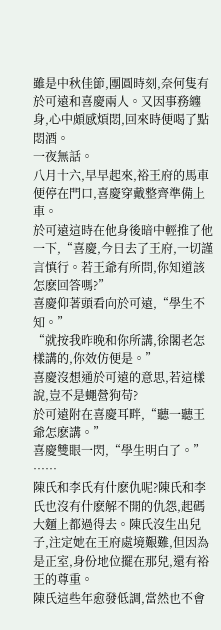雖是中秋佳節,團圓時刻,奈何隻有於可遠和喜慶兩人。又因事務纏身,心中頗感煩悶,回來時便喝了點悶酒。
一夜無話。
八月十六,早早起來,裕王府的馬車便停在門口,喜慶穿戴整齊準備上車。
於可遠這時在他身後暗中輕推了他一下,“喜慶,今日去了王府,一切謹言慎行。若王爺有所問,你知道該怎麽回答嗎?”
喜慶仰著頭看向於可遠,“學生不知。”
“就按我昨晚和你所講,徐閣老怎樣講的,你效仿便是。”
喜慶沒想通於可遠的意思,若這樣說,豈不是蠅營狗苟?
於可遠附在喜慶耳畔,“聽一聽王爺怎麽講。”
喜慶雙眼一閃,“學生明白了。”
……
陳氏和李氏有什麽仇呢?陳氏和李氏也沒有什麽解不開的仇怨,起碼大麵上都過得去。陳氏沒生出兒子,注定她在王府處境艱難,但因為是正室,身份地位擺在那兒,還有裕王的尊重。
陳氏這些年愈發低調,當然也不會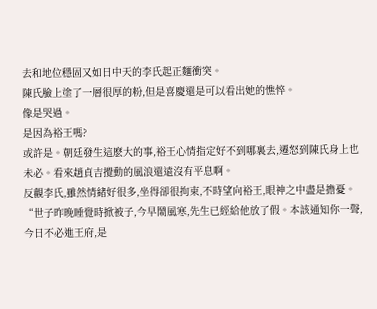去和地位穩固又如日中天的李氏起正麵衝突。
陳氏臉上塗了一層很厚的粉,但是喜慶還是可以看出她的憔悴。
像是哭過。
是因為裕王嗎?
或許是。朝廷發生這麽大的事,裕王心情指定好不到哪裏去,遷怒到陳氏身上也未必。看來趙貞吉攪動的風浪還遠沒有平息啊。
反觀李氏,雖然情緒好很多,坐得卻很拘束,不時望向裕王,眼神之中盡是擔憂。
“世子昨晚睡覺時掀被子,今早鬧風寒,先生已經給他放了假。本該通知你一聲,今日不必進王府,是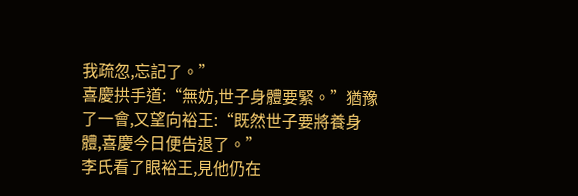我疏忽,忘記了。”
喜慶拱手道:“無妨,世子身體要緊。”猶豫了一會,又望向裕王:“既然世子要將養身體,喜慶今日便告退了。”
李氏看了眼裕王,見他仍在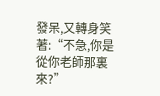發呆,又轉身笑著:“不急,你是從你老師那裏來?”